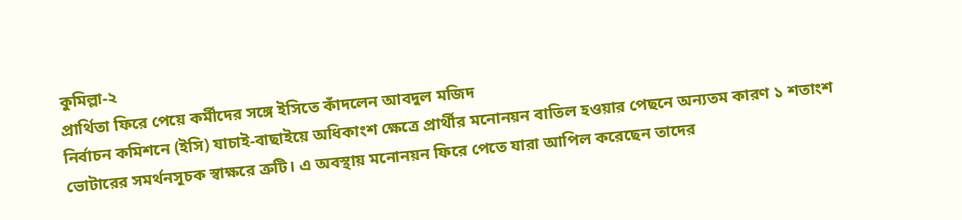কুমিল্লা-২
প্রার্থিতা ফিরে পেয়ে কর্মীদের সঙ্গে ইসিতে কাঁদলেন আবদুল মজিদ
নির্বাচন কমিশনে (ইসি) যাচাই-বাছাইয়ে অধিকাংশ ক্ষেত্রে প্রার্থীর মনোনয়ন বাতিল হওয়ার পেছনে অন্যতম কারণ ১ শতাংশ ভোটারের সমর্থনসূচক স্বাক্ষরে ত্রুটি। এ অবস্থায় মনোনয়ন ফিরে পেতে যারা আপিল করেছেন তাদের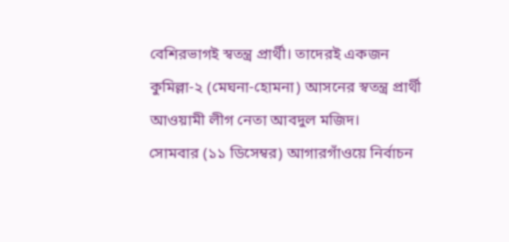বেশিরভাগই স্বতন্ত্র প্রার্থী। তাদেরই একজন কুমিল্লা-২ (মেঘনা-হোমনা) আসনের স্বতন্ত্র প্রার্থী আওয়ামী লীগ নেতা আবদুল মজিদ।
সোমবার (১১ ডিসেম্বর) আগারগাঁওয়ে নির্বাচন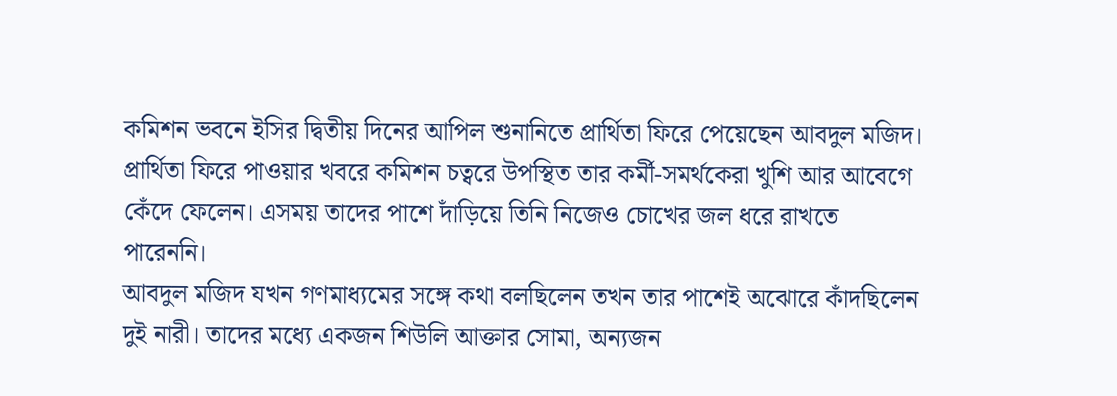কমিশন ভবনে ইসির দ্বিতীয় দিনের আপিল শুনানিতে প্রার্থিতা ফিরে পেয়েছেন আবদুল মজিদ। প্রার্থিতা ফিরে পাওয়ার খবরে কমিশন চত্বরে উপস্থিত তার কর্মী-সমর্থকেরা খুশি আর আবেগে কেঁদে ফেলেন। এসময় তাদের পাশে দাঁড়িয়ে তিনি নিজেও চোখের জল ধরে রাখতে পারেননি।
আবদুল মজিদ যখন গণমাধ্যমের সঙ্গে কথা বলছিলেন তখন তার পাশেই অঝোরে কাঁদছিলেন দুই নারী। তাদের মধ্যে একজন শিউলি আক্তার সোমা, অন্যজন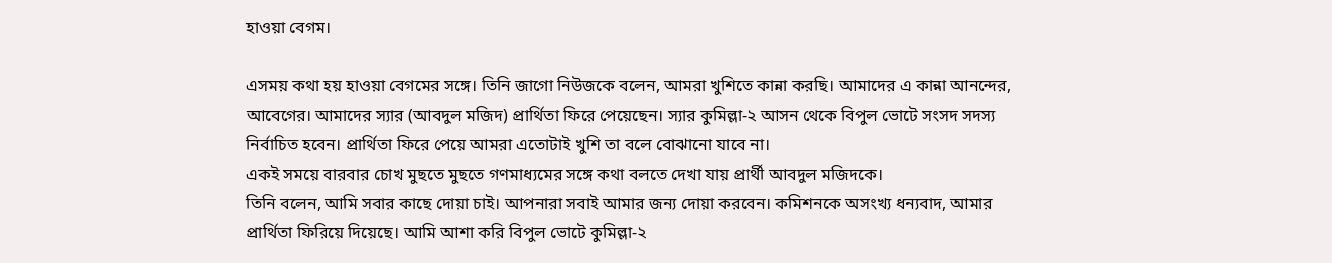হাওয়া বেগম।

এসময় কথা হয় হাওয়া বেগমের সঙ্গে। তিনি জাগো নিউজকে বলেন, আমরা খুশিতে কান্না করছি। আমাদের এ কান্না আনন্দের, আবেগের। আমাদের স্যার (আবদুল মজিদ) প্রার্থিতা ফিরে পেয়েছেন। স্যার কুমিল্লা-২ আসন থেকে বিপুল ভোটে সংসদ সদস্য নির্বাচিত হবেন। প্রার্থিতা ফিরে পেয়ে আমরা এতোটাই খুশি তা বলে বোঝানো যাবে না।
একই সময়ে বারবার চোখ মুছতে মুছতে গণমাধ্যমের সঙ্গে কথা বলতে দেখা যায় প্রার্থী আবদুল মজিদকে।
তিনি বলেন, আমি সবার কাছে দোয়া চাই। আপনারা সবাই আমার জন্য দোয়া করবেন। কমিশনকে অসংখ্য ধন্যবাদ, আমার প্রার্থিতা ফিরিয়ে দিয়েছে। আমি আশা করি বিপুল ভোটে কুমিল্লা-২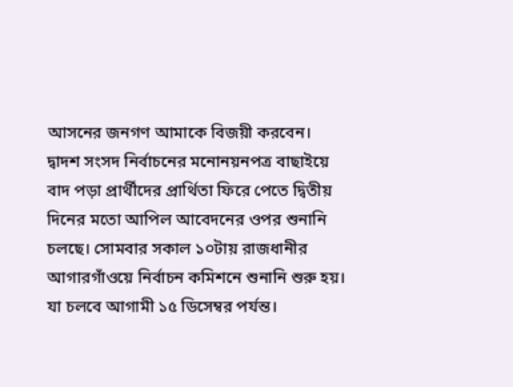আসনের জনগণ আমাকে বিজয়ী করবেন।
দ্বাদশ সংসদ নির্বাচনের মনোনয়নপত্র বাছাইয়ে বাদ পড়া প্রার্থীদের প্রার্থিতা ফিরে পেতে দ্বিতীয় দিনের মতো আপিল আবেদনের ওপর শুনানি চলছে। সোমবার সকাল ১০টায় রাজধানীর আগারগাঁওয়ে নির্বাচন কমিশনে শুনানি শুরু হয়। যা চলবে আগামী ১৫ ডিসেম্বর পর্যন্ত।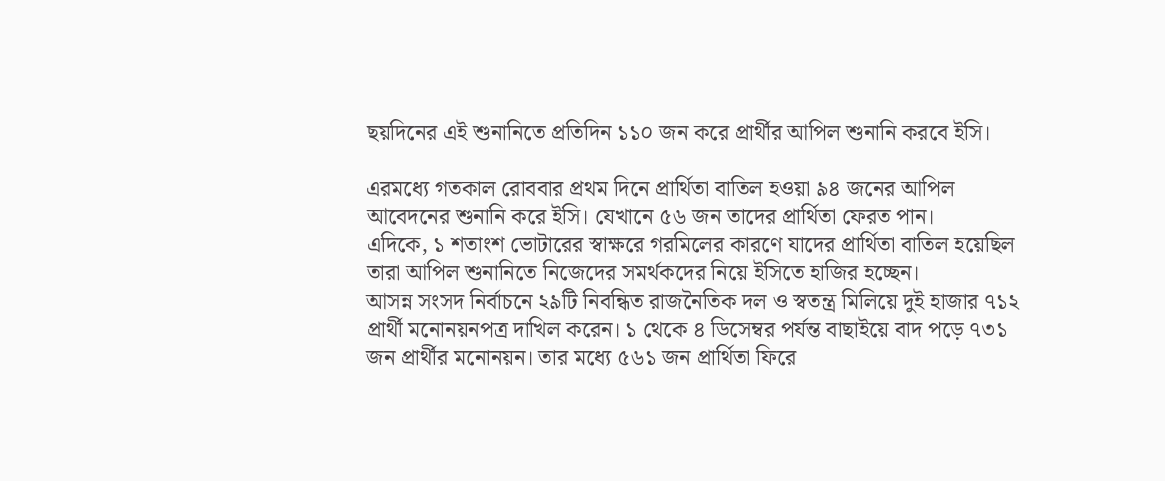ছয়দিনের এই শুনানিতে প্রতিদিন ১১০ জন করে প্রার্থীর আপিল শুনানি করবে ইসি।

এরমধ্যে গতকাল রোববার প্রথম দিনে প্রার্থিতা বাতিল হওয়া ৯৪ জনের আপিল আবেদনের শুনানি করে ইসি। যেখানে ৫৬ জন তাদের প্রার্থিতা ফেরত পান।
এদিকে, ১ শতাংশ ভোটারের স্বাক্ষরে গরমিলের কারণে যাদের প্রার্থিতা বাতিল হয়েছিল তারা আপিল শুনানিতে নিজেদের সমর্থকদের নিয়ে ইসিতে হাজির হচ্ছেন।
আসন্ন সংসদ নির্বাচনে ২৯টি নিবন্ধিত রাজনৈতিক দল ও স্বতন্ত্র মিলিয়ে দুই হাজার ৭১২ প্রার্থী মনোনয়নপত্র দাখিল করেন। ১ থেকে ৪ ডিসেম্বর পর্যন্ত বাছাইয়ে বাদ পড়ে ৭৩১ জন প্রার্থীর মনোনয়ন। তার মধ্যে ৫৬১ জন প্রার্থিতা ফিরে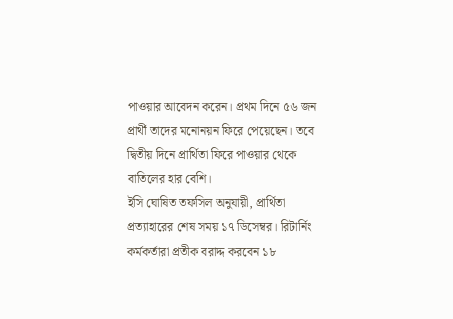পাওয়ার আবেদন করেন। প্রথম দিনে ৫৬ জন প্রার্থী তাদের মনোনয়ন ফিরে পেয়েছেন। তবে দ্বিতীয় দিনে প্রার্থিতা ফিরে পাওয়ার থেকে বাতিলের হার বেশি।
ইসি ঘোষিত তফসিল অনুযায়ী, প্রার্থিতা প্রত্যাহারের শেষ সময় ১৭ ডিসেম্বর। রিটার্নিং কর্মকর্তারা প্রতীক বরাদ্দ করবেন ১৮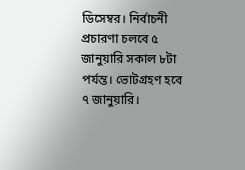ডিসেম্বর। নির্বাচনী প্রচারণা চলবে ৫ জানুয়ারি সকাল ৮টা পর্যন্ত। ভোটগ্রহণ হবে ৭ জানুয়ারি।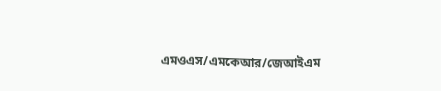এমওএস/এমকেআর/জেআইএম